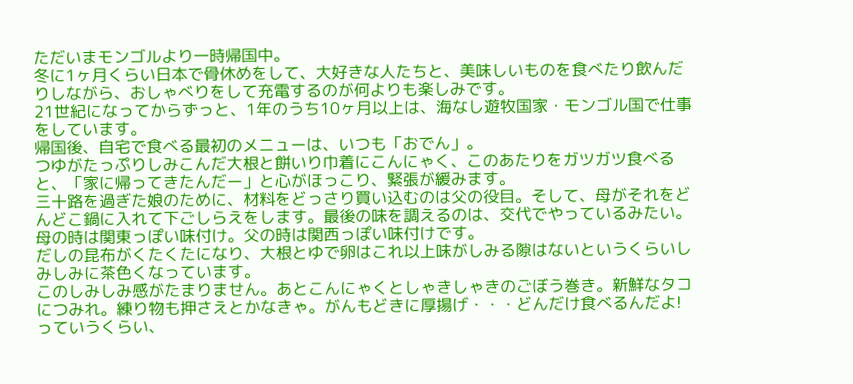ただいまモンゴルより一時帰国中。
冬に1ヶ月くらい日本で骨休めをして、大好きな人たちと、美味しいものを食べたり飲んだりしながら、おしゃべりをして充電するのが何よりも楽しみです。
21世紀になってからずっと、1年のうち10ヶ月以上は、海なし遊牧国家・モンゴル国で仕事をしています。
帰国後、自宅で食べる最初のメニューは、いつも「おでん」。
つゆがたっぷりしみこんだ大根と餅いり巾着にこんにゃく、このあたりをガツガツ食べると、「家に帰ってきたんだー」と心がほっこり、緊張が緩みます。
三十路を過ぎた娘のために、材料をどっさり買い込むのは父の役目。そして、母がそれをどんどこ鍋に入れて下ごしらえをします。最後の味を調えるのは、交代でやっているみたい。
母の時は関東っぽい味付け。父の時は関西っぽい味付けです。
だしの昆布がくたくたになり、大根とゆで卵はこれ以上味がしみる隙はないというくらいしみしみに茶色くなっています。
このしみしみ感がたまりません。あとこんにゃくとしゃきしゃきのごぼう巻き。新鮮なタコにつみれ。練り物も押さえとかなきゃ。がんもどきに厚揚げ・・・どんだけ食べるんだよ!っていうくらい、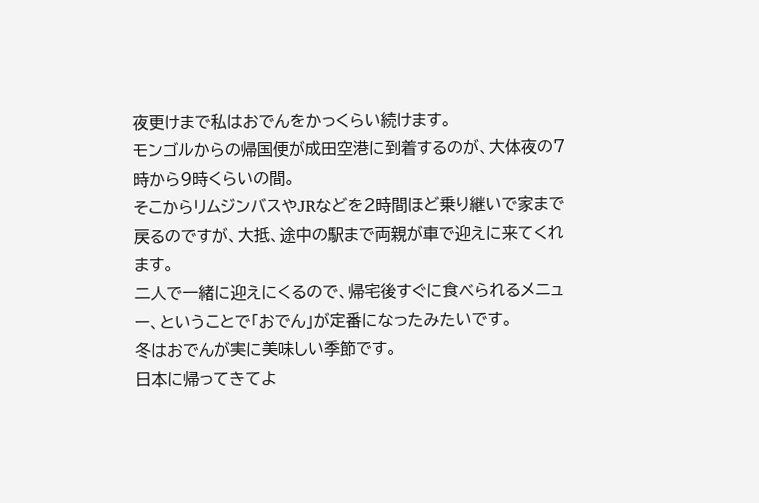夜更けまで私はおでんをかっくらい続けます。
モンゴルからの帰国便が成田空港に到着するのが、大体夜の7時から9時くらいの間。
そこからリムジンバスやJRなどを2時間ほど乗り継いで家まで戻るのですが、大抵、途中の駅まで両親が車で迎えに来てくれます。
二人で一緒に迎えにくるので、帰宅後すぐに食べられるメニュー、ということで「おでん」が定番になったみたいです。
冬はおでんが実に美味しい季節です。
日本に帰ってきてよ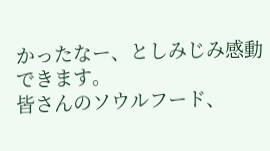かったなー、としみじみ感動できます。
皆さんのソウルフード、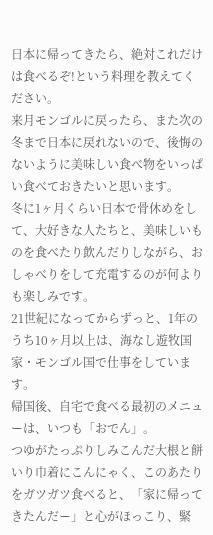日本に帰ってきたら、絶対これだけは食べるぞ!という料理を教えてください。
来月モンゴルに戻ったら、また次の冬まで日本に戻れないので、後悔のないように美味しい食べ物をいっぱい食べておきたいと思います。
冬に1ヶ月くらい日本で骨休めをして、大好きな人たちと、美味しいものを食べたり飲んだりしながら、おしゃべりをして充電するのが何よりも楽しみです。
21世紀になってからずっと、1年のうち10ヶ月以上は、海なし遊牧国家・モンゴル国で仕事をしています。
帰国後、自宅で食べる最初のメニューは、いつも「おでん」。
つゆがたっぷりしみこんだ大根と餅いり巾着にこんにゃく、このあたりをガツガツ食べると、「家に帰ってきたんだー」と心がほっこり、緊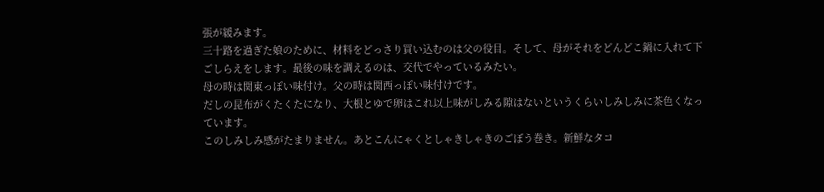張が緩みます。
三十路を過ぎた娘のために、材料をどっさり買い込むのは父の役目。そして、母がそれをどんどこ鍋に入れて下ごしらえをします。最後の味を調えるのは、交代でやっているみたい。
母の時は関東っぽい味付け。父の時は関西っぽい味付けです。
だしの昆布がくたくたになり、大根とゆで卵はこれ以上味がしみる隙はないというくらいしみしみに茶色くなっています。
このしみしみ感がたまりません。あとこんにゃくとしゃきしゃきのごぼう巻き。新鮮なタコ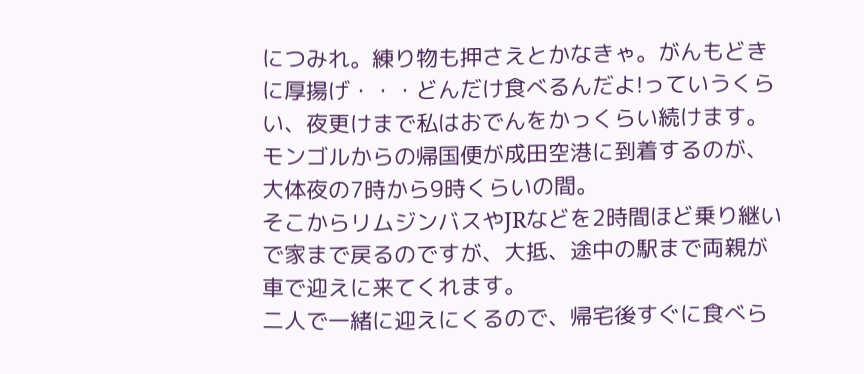につみれ。練り物も押さえとかなきゃ。がんもどきに厚揚げ・・・どんだけ食べるんだよ!っていうくらい、夜更けまで私はおでんをかっくらい続けます。
モンゴルからの帰国便が成田空港に到着するのが、大体夜の7時から9時くらいの間。
そこからリムジンバスやJRなどを2時間ほど乗り継いで家まで戻るのですが、大抵、途中の駅まで両親が車で迎えに来てくれます。
二人で一緒に迎えにくるので、帰宅後すぐに食べら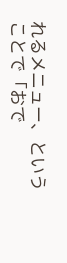れるメニュー、ということで「おで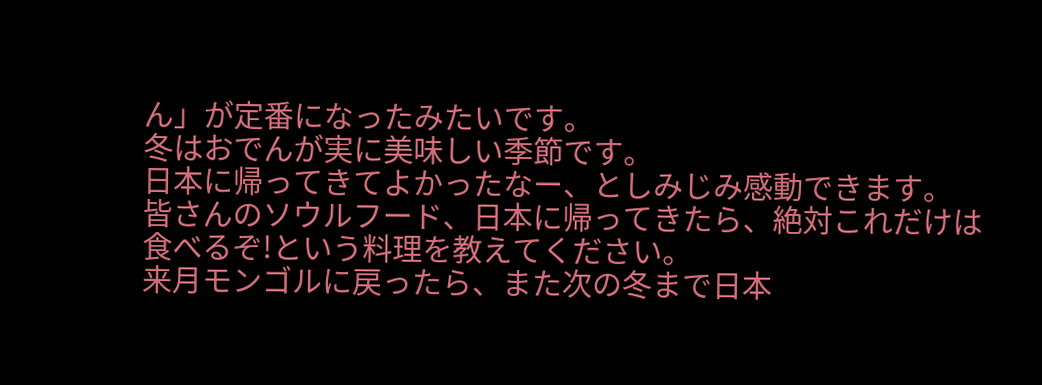ん」が定番になったみたいです。
冬はおでんが実に美味しい季節です。
日本に帰ってきてよかったなー、としみじみ感動できます。
皆さんのソウルフード、日本に帰ってきたら、絶対これだけは食べるぞ!という料理を教えてください。
来月モンゴルに戻ったら、また次の冬まで日本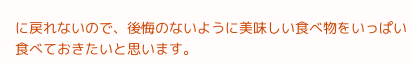に戻れないので、後悔のないように美味しい食べ物をいっぱい食べておきたいと思います。